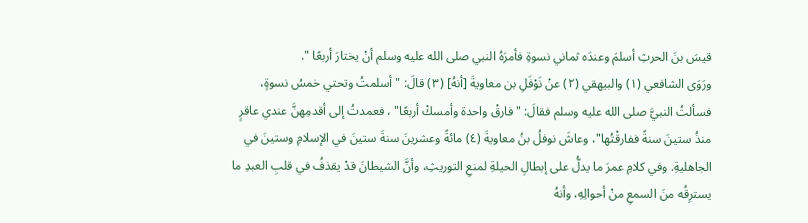قيسَ بنَ الحرثِ أسلمَ وعندَه ثماني نسوةِ فأمرَهُ النبي صلى الله عليه وسلم أنْ يختارَ أربعًا ".
ورَوَى الشافعي (١) والبيهقي (٢) عنْ نَوْفَلِ بن معاويةَ [أنهُ] (٣) قالَ: " أسلمتُ وتحتي خمسُ نسوةٍ، فسألتُ النبيَّ صلى الله عليه وسلم فقالَ: "فارقْ واحدة وأمسكْ أربعًا" ، فعمدتُ إلى أقدمِهنَّ عندي عاقرٍ منذُ ستينَ سنةً ففارقْتُها"، وعاشَ نوفلُ بنُ معاويةَ (٤) مائةً وعشرينَ سنةَ ستينَ في الإسلامِ وستينَ في الجاهليةِ. وفي كلامِ عمرَ ما يدلُّ على إبطالِ الحيلةِ لمنعِ التوريثِ، وأنَّ الشيطانَ قدْ يقذفُ في قلبِ العبدِ ما يسترِقُه منَ السمعِ منْ أحوالِهِ، وأنهُ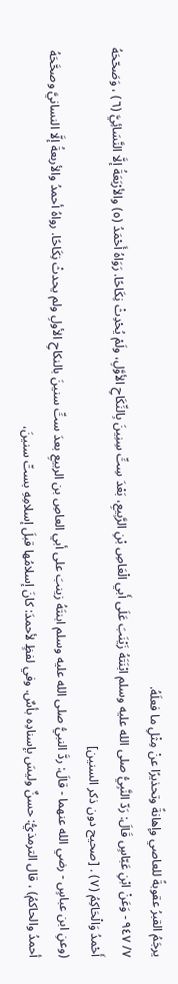يرجَمُ القبرُ عقوبةً للعاصي وإهانةً وتحذيرًا عنْ مِثْلِ ما فعلَهُ.
٧/ ٩٤٧ - وَعَنْ ابْنِ عَبّاسٍ قَالَ: رَدّ النَّبِيُّ صلى الله عليه وسلم ابْنَتَهُ زَيْنَبَ عَلَى أَبي الْعَاصِ بْنِ الرَّبِيعِ، بَعْدَ سِتِّ سِنِينَ بِالنِّكَاحِ الأوَّلِ، ولَمْ يُحْدِثْ نِكَاحًا. رَوَاهُ أَحْمَدُ (٥) والأرْبَعَةُ إلَّا النَّسَائِيَّ (٦) ، وَصَحّحَهُ أَحْمدُ وَالْحَاكِمُ (٧) . [صحيح دون ذكر السنين]
(وعنِ ابن عباسٍ - رضي الله عنهما - قالَ: ردَّ النبيُّ صلى الله عليه وسلم ابنتَهُ زينبَ على أبي العاصِ بن الربيعِ بعدَ ستِّ سنينَ بالنكاحِ الأولِ ولم يحدثْ نِكَاحًا. رواهُ أحمدُ والأربعةُ إلَّا النسانيَّ وصحَّحَهُ أحمدُ والحاكمُ) ، قال الترمذيُّ: حسنٌ وليسَ بإسنادِه بأسٌ. وفي لفظٍ لأحمدَ: كانَ إسلامُها قبلَ إسلامِهِ بستّ سنينَ،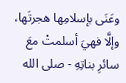وعَنَى بإسلامِها هجرتَها، وإلَّا فهيَ أسلمتْ معَ سائرِ بناتِهِ - صلى الله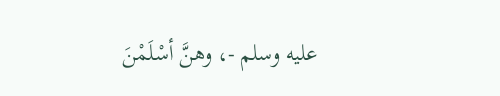عليه وسلم -، وهنَّ أسْلَمْنَ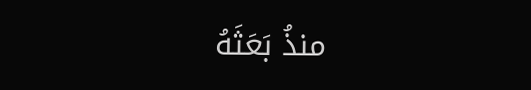منذُ بَعَثَهُ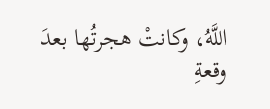اللَّهُ، وكانتْ هجرتُها بعدَ وقعةِ